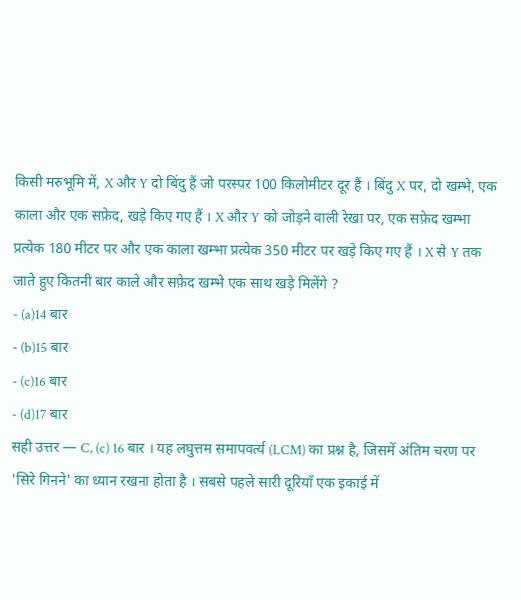किसी मरुभूमि में, X और Y दो बिंदु हैं जो परस्पर 100 किलोमीटर दूर हैं । बिंदु X पर, दो खम्भे, एक काला और एक सफ़ेद, खड़े किए गए हैं । X और Y को जोड़ने वाली रेखा पर, एक सफ़ेद खम्भा प्रत्येक 180 मीटर पर और एक काला खम्भा प्रत्येक 350 मीटर पर खड़े किए गए हैं । X से Y तक जाते हुए कितनी बार काले और सफ़ेद खम्भे एक साथ खड़े मिलेंगे ?
- (a)14 बार
- (b)15 बार
- (c)16 बार
- (d)17 बार
सही उत्तर — C, (c) 16 बार । यह लघुत्तम समापवर्त्य (LCM) का प्रश्न है, जिसमें अंतिम चरण पर 'सिरे गिनने' का ध्यान रखना होता है । सबसे पहले सारी दूरियाँ एक इकाई में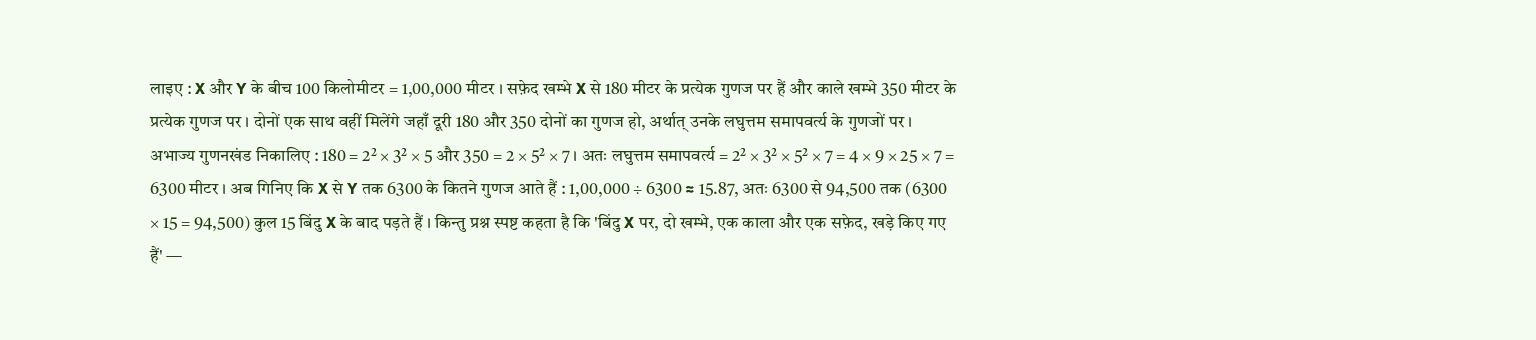लाइए : X और Y के बीच 100 किलोमीटर = 1,00,000 मीटर । सफ़ेद खम्भे X से 180 मीटर के प्रत्येक गुणज पर हैं और काले खम्भे 350 मीटर के प्रत्येक गुणज पर । दोनों एक साथ वहीं मिलेंगे जहाँ दूरी 180 और 350 दोनों का गुणज हो, अर्थात् उनके लघुत्तम समापवर्त्य के गुणजों पर । अभाज्य गुणनखंड निकालिए : 180 = 2² × 3² × 5 और 350 = 2 × 5² × 7 । अतः लघुत्तम समापवर्त्य = 2² × 3² × 5² × 7 = 4 × 9 × 25 × 7 = 6300 मीटर । अब गिनिए कि X से Y तक 6300 के कितने गुणज आते हैं : 1,00,000 ÷ 6300 ≈ 15.87, अतः 6300 से 94,500 तक (6300 × 15 = 94,500) कुल 15 बिंदु X के बाद पड़ते हैं । किन्तु प्रश्न स्पष्ट कहता है कि 'बिंदु X पर, दो खम्भे, एक काला और एक सफ़ेद, खड़े किए गए हैं' —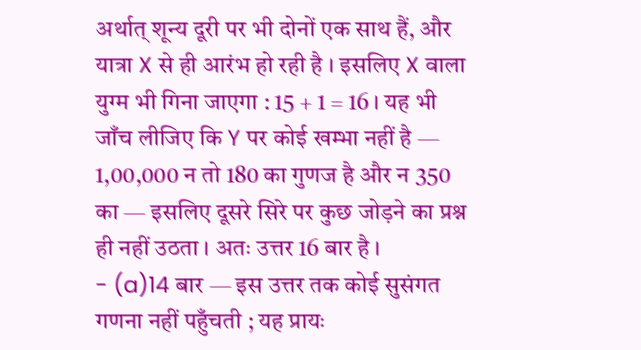अर्थात् शून्य दूरी पर भी दोनों एक साथ हैं, और यात्रा X से ही आरंभ हो रही है । इसलिए X वाला युग्म भी गिना जाएगा : 15 + 1 = 16 । यह भी जाँच लीजिए कि Y पर कोई खम्भा नहीं है — 1,00,000 न तो 180 का गुणज है और न 350 का — इसलिए दूसरे सिरे पर कुछ जोड़ने का प्रश्न ही नहीं उठता । अतः उत्तर 16 बार है ।
- (a)14 बार — इस उत्तर तक कोई सुसंगत गणना नहीं पहुँचती ; यह प्रायः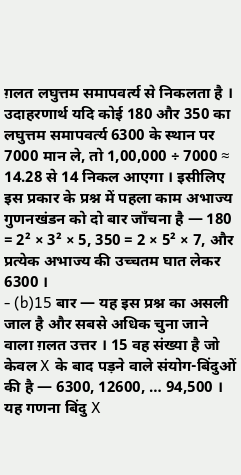ग़लत लघुत्तम समापवर्त्य से निकलता है । उदाहरणार्थ यदि कोई 180 और 350 का लघुत्तम समापवर्त्य 6300 के स्थान पर 7000 मान ले, तो 1,00,000 ÷ 7000 ≈ 14.28 से 14 निकल आएगा । इसीलिए इस प्रकार के प्रश्न में पहला काम अभाज्य गुणनखंडन को दो बार जाँचना है — 180 = 2² × 3² × 5, 350 = 2 × 5² × 7, और प्रत्येक अभाज्य की उच्चतम घात लेकर 6300 ।
- (b)15 बार — यह इस प्रश्न का असली जाल है और सबसे अधिक चुना जाने वाला ग़लत उत्तर । 15 वह संख्या है जो केवल X के बाद पड़ने वाले संयोग-बिंदुओं की है — 6300, 12600, … 94,500 । यह गणना बिंदु X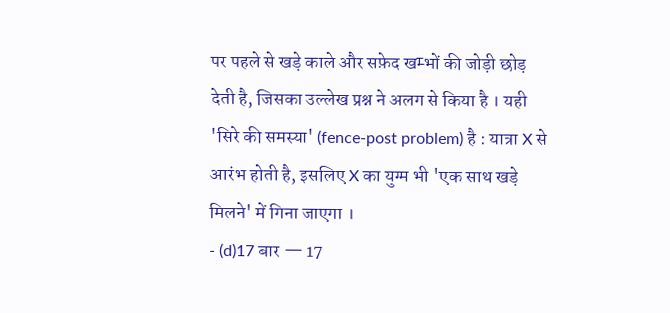पर पहले से खड़े काले और सफ़ेद खम्भों की जोड़ी छोड़ देती है, जिसका उल्लेख प्रश्न ने अलग से किया है । यही 'सिरे की समस्या' (fence-post problem) है : यात्रा X से आरंभ होती है, इसलिए X का युग्म भी 'एक साथ खड़े मिलने' में गिना जाएगा ।
- (d)17 बार — 17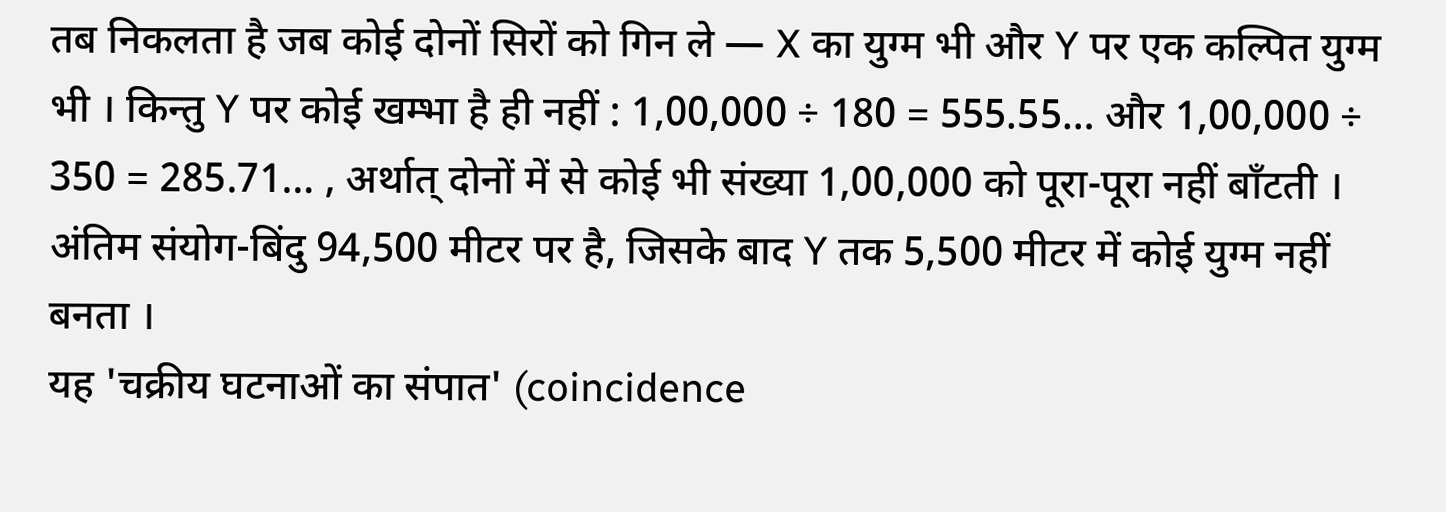तब निकलता है जब कोई दोनों सिरों को गिन ले — X का युग्म भी और Y पर एक कल्पित युग्म भी । किन्तु Y पर कोई खम्भा है ही नहीं : 1,00,000 ÷ 180 = 555.55… और 1,00,000 ÷ 350 = 285.71… , अर्थात् दोनों में से कोई भी संख्या 1,00,000 को पूरा-पूरा नहीं बाँटती । अंतिम संयोग-बिंदु 94,500 मीटर पर है, जिसके बाद Y तक 5,500 मीटर में कोई युग्म नहीं बनता ।
यह 'चक्रीय घटनाओं का संपात' (coincidence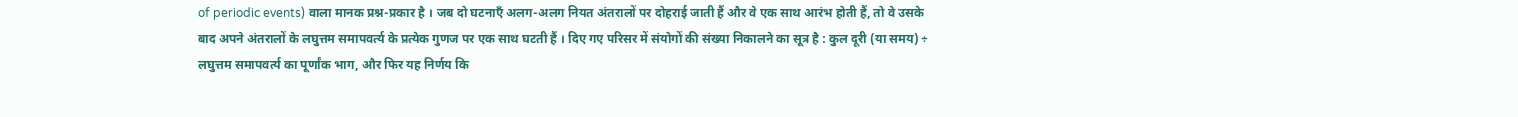of periodic events) वाला मानक प्रश्न-प्रकार है । जब दो घटनाएँ अलग-अलग नियत अंतरालों पर दोहराई जाती हैं और वे एक साथ आरंभ होती हैं, तो वे उसके बाद अपने अंतरालों के लघुत्तम समापवर्त्य के प्रत्येक गुणज पर एक साथ घटती हैं । दिए गए परिसर में संयोगों की संख्या निकालने का सूत्र है : कुल दूरी (या समय) ÷ लघुत्तम समापवर्त्य का पूर्णांक भाग, और फिर यह निर्णय कि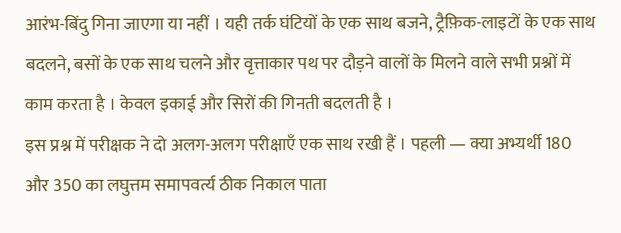आरंभ-बिंदु गिना जाएगा या नहीं । यही तर्क घंटियों के एक साथ बजने, ट्रैफ़िक-लाइटों के एक साथ बदलने, बसों के एक साथ चलने और वृत्ताकार पथ पर दौड़ने वालों के मिलने वाले सभी प्रश्नों में काम करता है । केवल इकाई और सिरों की गिनती बदलती है ।
इस प्रश्न में परीक्षक ने दो अलग-अलग परीक्षाएँ एक साथ रखी हैं । पहली — क्या अभ्यर्थी 180 और 350 का लघुत्तम समापवर्त्य ठीक निकाल पाता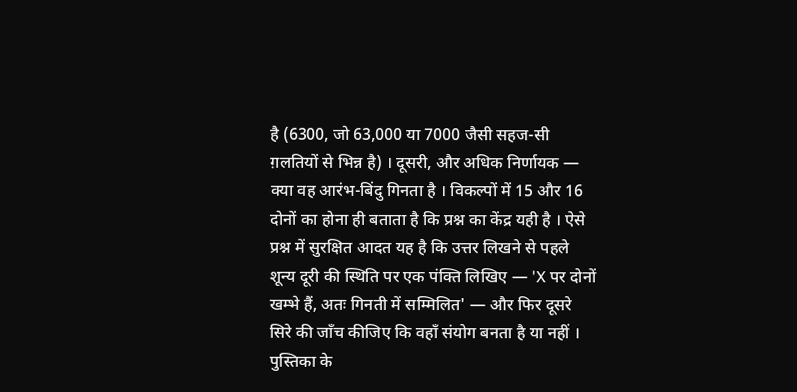है (6300, जो 63,000 या 7000 जैसी सहज-सी ग़लतियों से भिन्न है) । दूसरी, और अधिक निर्णायक — क्या वह आरंभ-बिंदु गिनता है । विकल्पों में 15 और 16 दोनों का होना ही बताता है कि प्रश्न का केंद्र यही है । ऐसे प्रश्न में सुरक्षित आदत यह है कि उत्तर लिखने से पहले शून्य दूरी की स्थिति पर एक पंक्ति लिखिए — 'X पर दोनों खम्भे हैं, अतः गिनती में सम्मिलित' — और फिर दूसरे सिरे की जाँच कीजिए कि वहाँ संयोग बनता है या नहीं । पुस्तिका के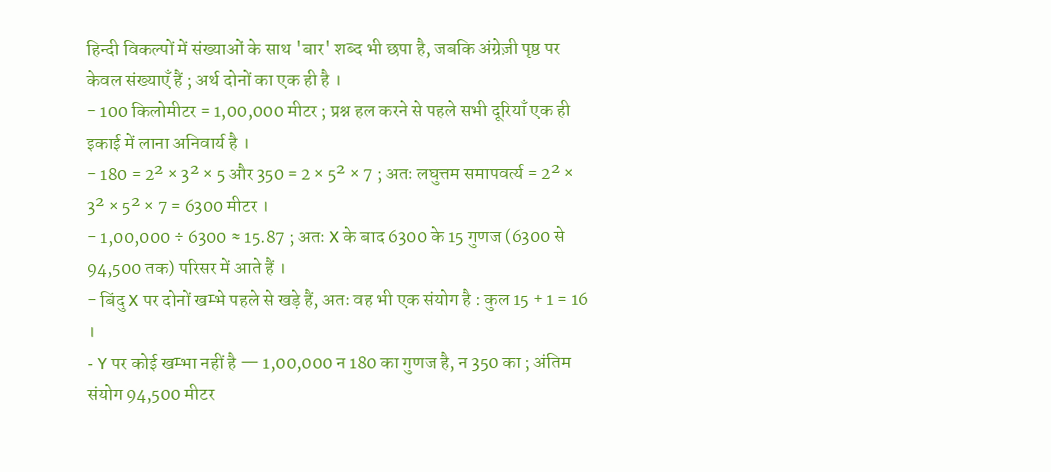हिन्दी विकल्पों में संख्याओं के साथ 'बार' शब्द भी छपा है, जबकि अंग्रेज़ी पृष्ठ पर केवल संख्याएँ हैं ; अर्थ दोनों का एक ही है ।
- 100 किलोमीटर = 1,00,000 मीटर ; प्रश्न हल करने से पहले सभी दूरियाँ एक ही इकाई में लाना अनिवार्य है ।
- 180 = 2² × 3² × 5 और 350 = 2 × 5² × 7 ; अतः लघुत्तम समापवर्त्य = 2² × 3² × 5² × 7 = 6300 मीटर ।
- 1,00,000 ÷ 6300 ≈ 15.87 ; अतः X के बाद 6300 के 15 गुणज (6300 से 94,500 तक) परिसर में आते हैं ।
- बिंदु X पर दोनों खम्भे पहले से खड़े हैं, अतः वह भी एक संयोग है : कुल 15 + 1 = 16 ।
- Y पर कोई खम्भा नहीं है — 1,00,000 न 180 का गुणज है, न 350 का ; अंतिम संयोग 94,500 मीटर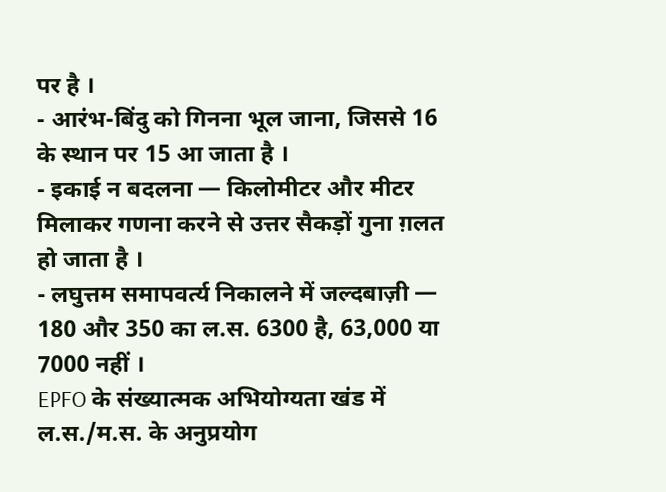पर है ।
- आरंभ-बिंदु को गिनना भूल जाना, जिससे 16 के स्थान पर 15 आ जाता है ।
- इकाई न बदलना — किलोमीटर और मीटर मिलाकर गणना करने से उत्तर सैकड़ों गुना ग़लत हो जाता है ।
- लघुत्तम समापवर्त्य निकालने में जल्दबाज़ी — 180 और 350 का ल.स. 6300 है, 63,000 या 7000 नहीं ।
EPFO के संख्यात्मक अभियोग्यता खंड में ल.स./म.स. के अनुप्रयोग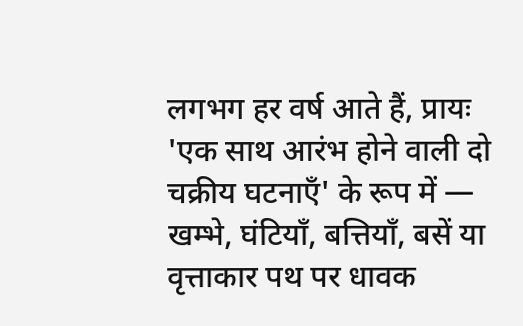लगभग हर वर्ष आते हैं, प्रायः 'एक साथ आरंभ होने वाली दो चक्रीय घटनाएँ' के रूप में — खम्भे, घंटियाँ, बत्तियाँ, बसें या वृत्ताकार पथ पर धावक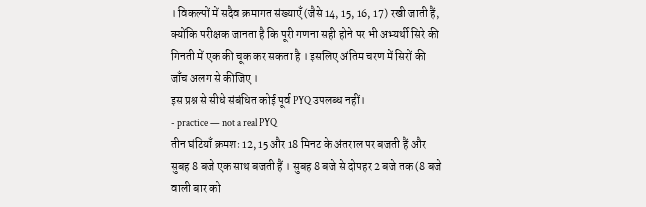। विकल्पों में सदैव क्रमागत संख्याएँ (जैसे 14, 15, 16, 17) रखी जाती हैं, क्योंकि परीक्षक जानता है कि पूरी गणना सही होने पर भी अभ्यर्थी सिरे की गिनती में एक की चूक कर सकता है । इसलिए अंतिम चरण में सिरों की जाँच अलग से कीजिए ।
इस प्रश्न से सीधे संबंधित कोई पूर्व PYQ उपलब्ध नहीं।
- practice — not a real PYQ
तीन घंटियाँ क्रमशः 12, 15 और 18 मिनट के अंतराल पर बजती हैं और सुबह 8 बजे एक साथ बजती हैं । सुबह 8 बजे से दोपहर 2 बजे तक (8 बजे वाली बार को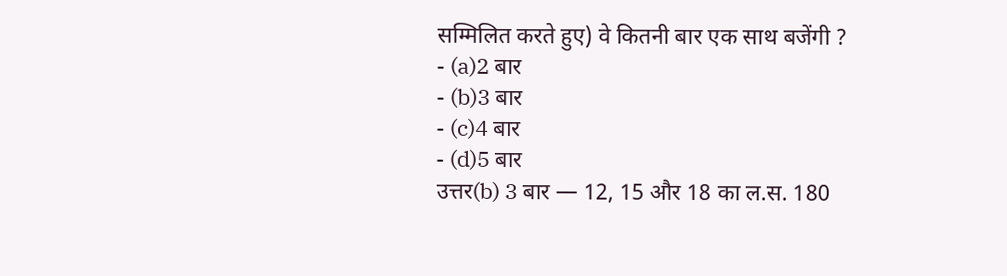सम्मिलित करते हुए) वे कितनी बार एक साथ बजेंगी ?
- (a)2 बार
- (b)3 बार
- (c)4 बार
- (d)5 बार
उत्तर(b) 3 बार — 12, 15 और 18 का ल.स. 180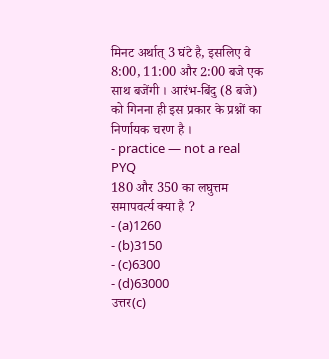मिनट अर्थात् 3 घंटे है, इसलिए वे 8:00, 11:00 और 2:00 बजे एक साथ बजेंगी । आरंभ-बिंदु (8 बजे) को गिनना ही इस प्रकार के प्रश्नों का निर्णायक चरण है ।
- practice — not a real PYQ
180 और 350 का लघुत्तम समापवर्त्य क्या है ?
- (a)1260
- (b)3150
- (c)6300
- (d)63000
उत्तर(c)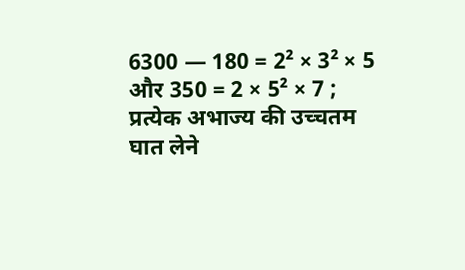6300 — 180 = 2² × 3² × 5 और 350 = 2 × 5² × 7 ; प्रत्येक अभाज्य की उच्चतम घात लेने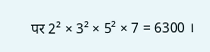पर 2² × 3² × 5² × 7 = 6300 ।